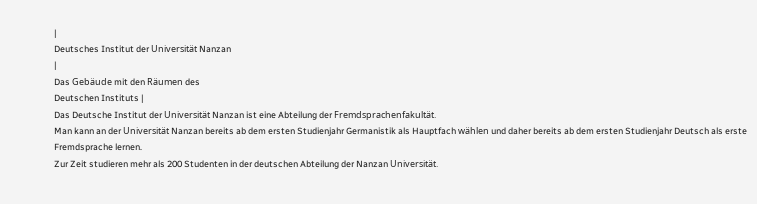|
Deutsches Institut der Universität Nanzan
|
Das Gebäude mit den Räumen des
Deutschen Instituts |
Das Deutsche Institut der Universität Nanzan ist eine Abteilung der Fremdsprachenfakultät.
Man kann an der Universität Nanzan bereits ab dem ersten Studienjahr Germanistik als Hauptfach wählen und daher bereits ab dem ersten Studienjahr Deutsch als erste Fremdsprache lernen.
Zur Zeit studieren mehr als 200 Studenten in der deutschen Abteilung der Nanzan Universität.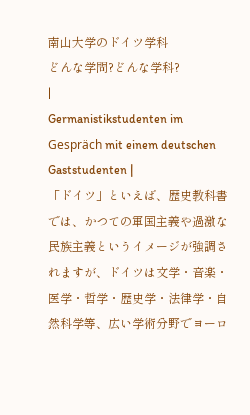南山大学のドイツ学科
どんな学問?どんな学科?
|
Germanistikstudenten im Gespräch mit einem deutschen Gaststudenten |
「ドイツ」といえば、歴史教科書では、かつての軍国主義や過激な民族主義というイメージが強調されますが、ドイツは文学・音楽・医学・哲学・歴史学・法律学・自然科学等、広い学術分野でヨーロ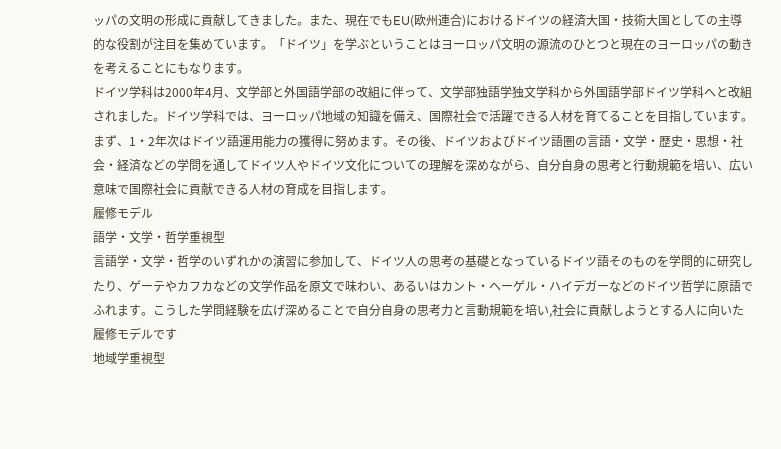ッパの文明の形成に貢献してきました。また、現在でもEU(欧州連合)におけるドイツの経済大国・技術大国としての主導的な役割が注目を集めています。「ドイツ」を学ぶということはヨーロッパ文明の源流のひとつと現在のヨーロッパの動きを考えることにもなります。
ドイツ学科は2000年4月、文学部と外国語学部の改組に伴って、文学部独語学独文学科から外国語学部ドイツ学科へと改組されました。ドイツ学科では、ヨーロッパ地域の知識を備え、国際社会で活躍できる人材を育てることを目指しています。まず、1・2年次はドイツ語運用能力の獲得に努めます。その後、ドイツおよびドイツ語圏の言語・文学・歴史・思想・社会・経済などの学問を通してドイツ人やドイツ文化についての理解を深めながら、自分自身の思考と行動規範を培い、広い意味で国際社会に貢献できる人材の育成を目指します。
履修モデル
語学・文学・哲学重視型
言語学・文学・哲学のいずれかの演習に参加して、ドイツ人の思考の基礎となっているドイツ語そのものを学問的に研究したり、ゲーテやカフカなどの文学作品を原文で味わい、あるいはカント・ヘーゲル・ハイデガーなどのドイツ哲学に原語でふれます。こうした学問経験を広げ深めることで自分自身の思考力と言動規範を培い,社会に貢献しようとする人に向いた履修モデルです
地域学重視型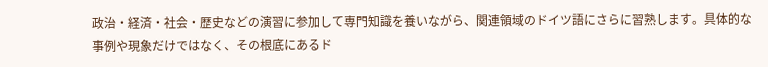政治・経済・社会・歴史などの演習に参加して専門知識を養いながら、関連領域のドイツ語にさらに習熟します。具体的な事例や現象だけではなく、その根底にあるド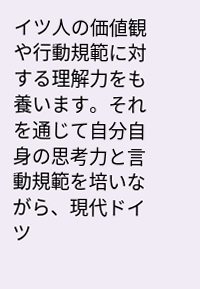イツ人の価値観や行動規範に対する理解力をも養います。それを通じて自分自身の思考力と言動規範を培いながら、現代ドイツ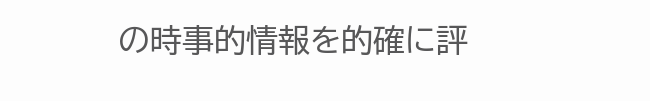の時事的情報を的確に評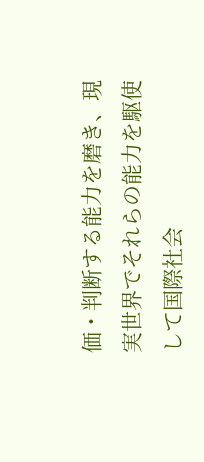価・判断する能力を磨き、現実世界でそれらの能力を駆使して国際社会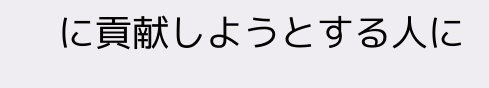に貢献しようとする人に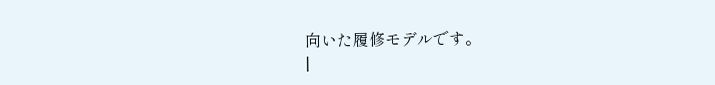向いた履修モデルです。
|